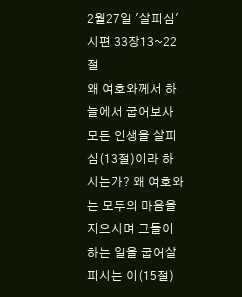2월27일 '살피심' 시편 33장13~22절
왜 여호와께서 하늘에서 굽어보사 모든 인생을 살피심(13절)이라 하시는가? 왜 여호와는 모두의 마음을 지으시며 그들이 하는 일을 굽어살피시는 이(15절)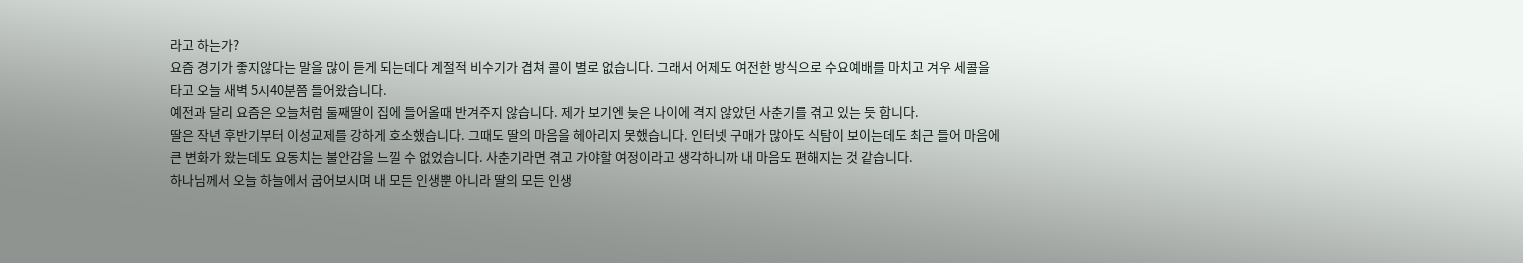라고 하는가?
요즘 경기가 좋지않다는 말을 많이 듣게 되는데다 계절적 비수기가 겹쳐 콜이 별로 없습니다. 그래서 어제도 여전한 방식으로 수요예배를 마치고 겨우 세콜을 타고 오늘 새벽 5시40분쯤 들어왔습니다.
예전과 달리 요즘은 오늘처럼 둘째딸이 집에 들어올때 반겨주지 않습니다. 제가 보기엔 늦은 나이에 격지 않았던 사춘기를 겪고 있는 듯 합니다.
딸은 작년 후반기부터 이성교제를 강하게 호소했습니다. 그때도 딸의 마음을 헤아리지 못했습니다. 인터넷 구매가 많아도 식탐이 보이는데도 최근 들어 마음에 큰 변화가 왔는데도 요동치는 불안감을 느낄 수 없었습니다. 사춘기라면 겪고 가야할 여정이라고 생각하니까 내 마음도 편해지는 것 같습니다.
하나님께서 오늘 하늘에서 굽어보시며 내 모든 인생뿐 아니라 딸의 모든 인생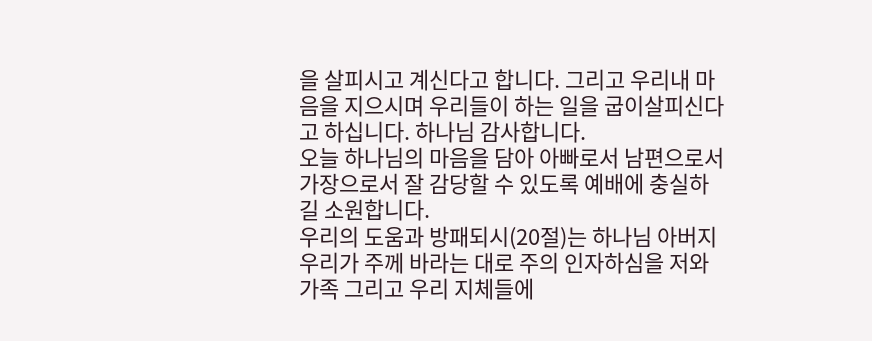을 살피시고 계신다고 합니다. 그리고 우리내 마음을 지으시며 우리들이 하는 일을 굽이살피신다고 하십니다. 하나님 감사합니다.
오늘 하나님의 마음을 담아 아빠로서 남편으로서 가장으로서 잘 감당할 수 있도록 예배에 충실하길 소원합니다.
우리의 도움과 방패되시(20절)는 하나님 아버지 우리가 주께 바라는 대로 주의 인자하심을 저와 가족 그리고 우리 지체들에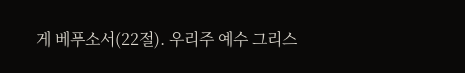게 베푸소서(22절). 우리주 예수 그리스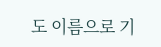도 이름으로 기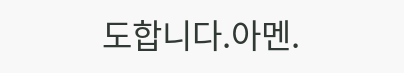도합니다.아멘.